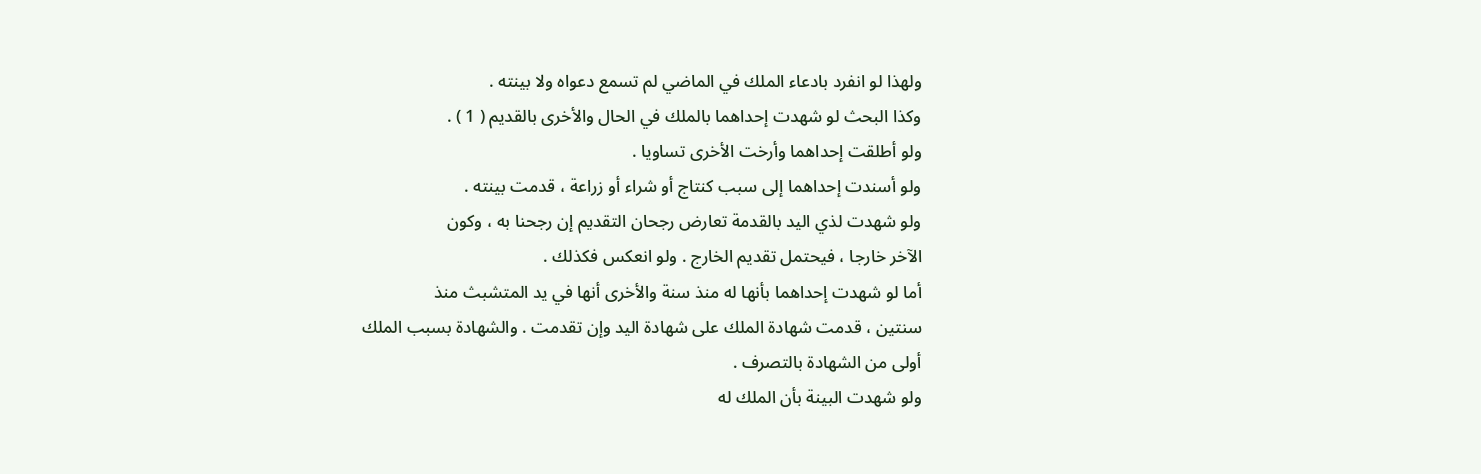ولهذا لو انفرد بادعاء الملك في الماضي لم تسمع دعواه ولا بينته .
وكذا البحث لو شهدت إحداهما بالملك في الحال والأخرى بالقديم ( 1 ) .
ولو أطلقت إحداهما وأرخت الأخرى تساويا .
ولو أسندت إحداهما إلى سبب كنتاج أو شراء أو زراعة ، قدمت بينته .
ولو شهدت لذي اليد بالقدمة تعارض رجحان التقديم إن رجحنا به ، وكون
الآخر خارجا ، فيحتمل تقديم الخارج . ولو انعكس فكذلك .
أما لو شهدت إحداهما بأنها له منذ سنة والأخرى أنها في يد المتشبث منذ
سنتين ، قدمت شهادة الملك على شهادة اليد وإن تقدمت . والشهادة بسبب الملك
أولى من الشهادة بالتصرف .
ولو شهدت البينة بأن الملك له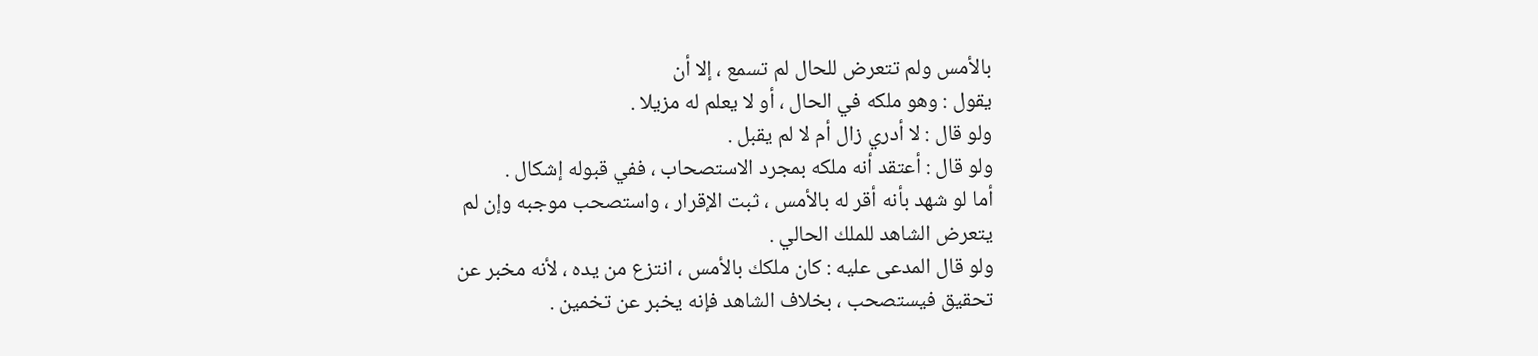بالأمس ولم تتعرض للحال لم تسمع ، إلا أن
يقول : وهو ملكه في الحال ، أو لا يعلم له مزيلا .
ولو قال : لا أدري زال أم لا لم يقبل .
ولو قال : أعتقد أنه ملكه بمجرد الاستصحاب ، ففي قبوله إشكال .
أما لو شهد بأنه أقر له بالأمس ، ثبت الإقرار ، واستصحب موجبه وإن لم
يتعرض الشاهد للملك الحالي .
ولو قال المدعى عليه : كان ملكك بالأمس ، انتزع من يده ، لأنه مخبر عن
تحقيق فيستصحب ، بخلاف الشاهد فإنه يخبر عن تخمين .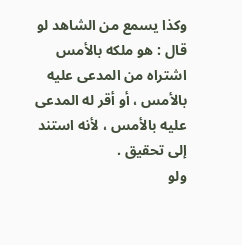وكذا يسمع من الشاهد لو قال : هو ملكه بالأمس اشتراه من المدعى عليه
بالأمس ، أو أقر له المدعى عليه بالأمس ، لأنه استند إلى تحقيق .
ولو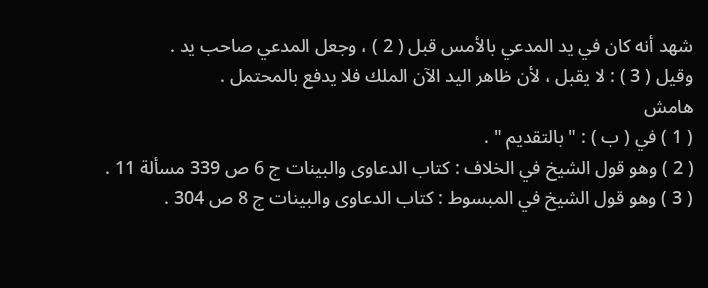شهد أنه كان في يد المدعي بالأمس قبل ( 2 ) ، وجعل المدعي صاحب يد .
وقيل ( 3 ) : لا يقبل ، لأن ظاهر اليد الآن الملك فلا يدفع بالمحتمل .
هامش
( 1 ) في ( ب ) : " بالتقديم " .
( 2 ) وهو قول الشيخ في الخلاف : كتاب الدعاوى والبينات ج 6 ص 339 مسألة 11 .
( 3 ) وهو قول الشيخ في المبسوط : كتاب الدعاوى والبينات ج 8 ص 304 .